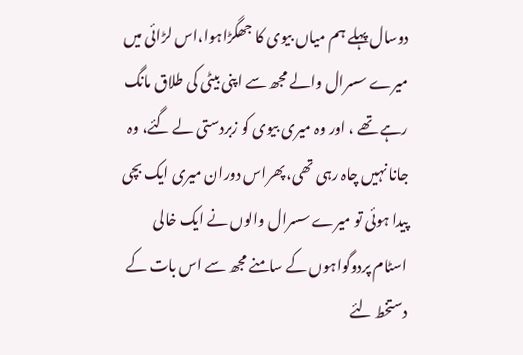دوسال پہلے ہم میاں بیوی کا جھگڑاہوا،اس لڑائی میں میرے سسرال والے مجھ سے اپنی بیٹی کی طلاق مانگ رہے تھے ، اور وہ میری بیوی کو زبردستی لے گئے، وہ جانا نہیں چاہ رہی تھی، پھراس دوران میری ایک بچی پیدا ہوئی تو میرے سسرال والوں نے ایک خالی اسٹام پردوگواہوں کے سامنے مجھ سے اس بات کے دستخط لئے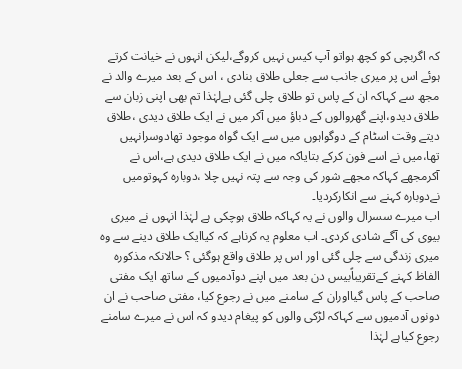کہ اگربچی کو کچھ ہواتو آپ کیس نہیں کروگے،لیکن انہوں نے خیانت کرتے ہوئے اس پر میری جانب سے جعلی طلاق بنادی ، اس کے بعد میرے والد نے مجھ سے کہاکہ ان کے پاس تو طلاق چلی گئی ہےلہٰذا تم بھی اپنی زبان سے طلاق دیدو،اپنے گھروالوں کے دباؤ میں آکر میں نے ایک طلاق دیدی ،طلاق دیتے وقت اسٹام کے دوگواہوں میں سے ایک گواہ موجود تھادوسرانہیں تھا،میں نے اسے فون کرکے بتایاکہ میں نے ایک طلاق دیدی ہے،اس نے آکرمجھے کہاکہ مجھے شور کی وجہ سے پتہ نہیں چلا ،دوبارہ کہوتومیں نےدوبارہ کہنے سے انکارکردیا۔
اب میرے سسرال والوں نے یہ کہاکہ طلاق ہوچکی ہے لہٰذا انہوں نے میری بیوی کی آگے شادی کردی۔ اب معلوم یہ کرناہے کہ کیاایک طلاق دینے سے وہ میری زندگی سے چلی گئی اور اس پر طلاق واقع ہوگئی ؟ حالانکہ مذکورہ الفاظ کہنے کےتقریباًبیس دن بعد میں اپنے دوآدمیوں کے ساتھ ایک مفتی صاحب کے پاس گیااوران کے سامنے میں نے رجوع کیا، مفتی صاحب نے ان دونوں آدمیوں سے کہاکہ لڑکی والوں کو پیغام دیدو کہ اس نے میرے سامنے رجوع کیاہے لہٰذا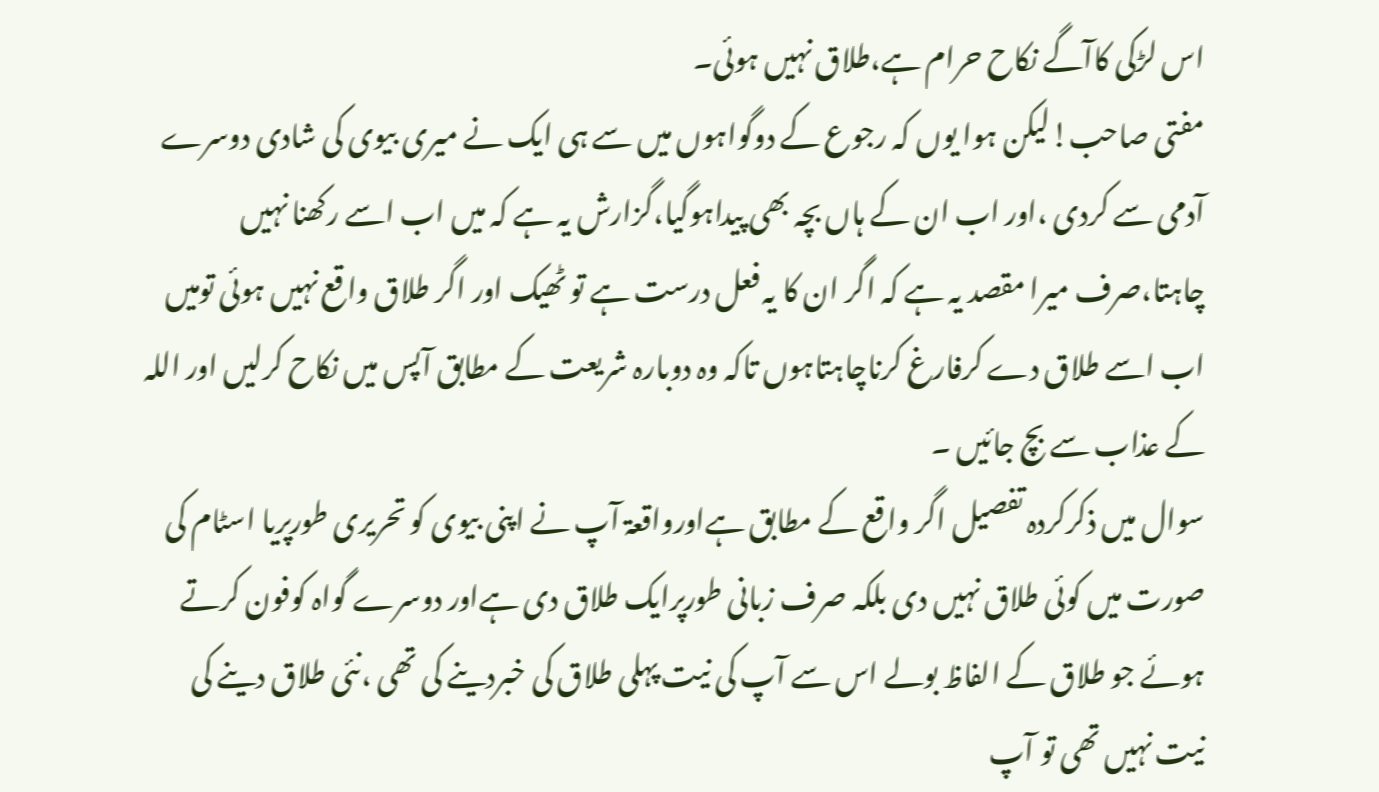اس لڑکی کاآگے نکاح حرام ہے،طلاق نہیں ہوئی۔
مفتی صاحب!لیکن ہوا یوں کہ رجوع کے دوگواہوں میں سے ہی ایک نے میری بیوی کی شادی دوسرے آدمی سے کردی ،اور اب ان کے ہاں بچہ بھی پیداہوگیا،گزارش یہ ہے کہ میں اب اسے رکھنا نہیں چاہتا،صرف میرا مقصد یہ ہے کہ اگر ان کا یہ فعل درست ہے تو ٹھیک اور اگر طلاق واقع نہیں ہوئی تومیں اب اسے طلاق دے کرفارغ کرناچاہتاہوں تاکہ وہ دوبارہ شریعت کے مطابق آپس میں نکاح کرلیں اور اللہ کے عذاب سے بچ جائیں ۔
سوال میں ذکرکردہ تفصیل اگر واقع کے مطابق ہےاورواقعۃ آپ نے اپنی بیوی کو تحریری طورپریا اسٹام کی صورت میں کوئی طلاق نہیں دی بلکہ صرف زبانی طورپرایک طلاق دی ہےاور دوسرے گواہ کوفون کرتے ہوئے جو طلاق کے الفاظ بولے اس سے آپ کی نیت پہلی طلاق کی خبردینے کی تھی ،نئی طلاق دینے کی نیت نہیں تھی تو آپ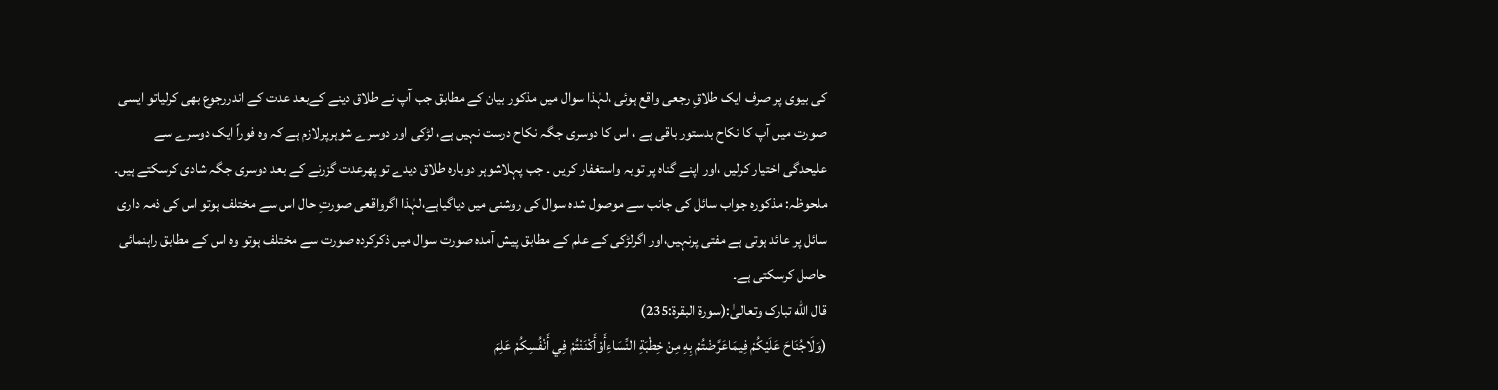کی بیوی پر صرف ایک طلاقِ رجعی واقع ہوئی ،لہٰذا سوال میں مذکور بیان کے مطابق جب آپ نے طلاق دینے کےبعد عدت کے اندررجوع بھی کرلیاتو ایسی صورت میں آپ کا نکاح بدستور باقی ہے ، اس کا دوسری جگہ نکاح درست نہیں ہے، لڑکی اور دوسرے شوہرپرلازم ہے کہ وہ فوراً ایک دوسرے سے علیحدگی اختیار کرلیں ،اور اپنے گناہ پر توبہ واستغفار کریں ۔ جب پہلاشوہر دوبارہ طلاق دیدے تو پھرعدت گزرنے کے بعد دوسری جگہ شادی کرسکتے ہیں۔
ملحوظہ: مذکورہ جواب سائل کی جانب سے موصول شدہ سوال کی روشنی میں دیاگیاہے،لہٰذا اگرواقعی صورتِ حال اس سے مختلف ہوتو اس کی ذمہ داری سائل پر عائد ہوتی ہے مفتی پرنہیں،اور اگرلڑکی کے علم کے مطابق پیش آمدہ صورت سوال میں ذکرکردہ صورت سے مختلف ہوتو وہ اس کے مطابق راہنمائی حاصل کرسکتی ہے۔
قال الله تبارک وتعالیٰ:(سورة البقرة:235)
(وَلَاجُنَاحَ عَلَيْكُمْ فِيمَاعَرَّضْتُمْ بِهِ مِنْ خِطْبَةِ النِّسَاءِأَوْأَكْنَنْتُمْ فِي أَنْفُسِكُمْ عَلِمَ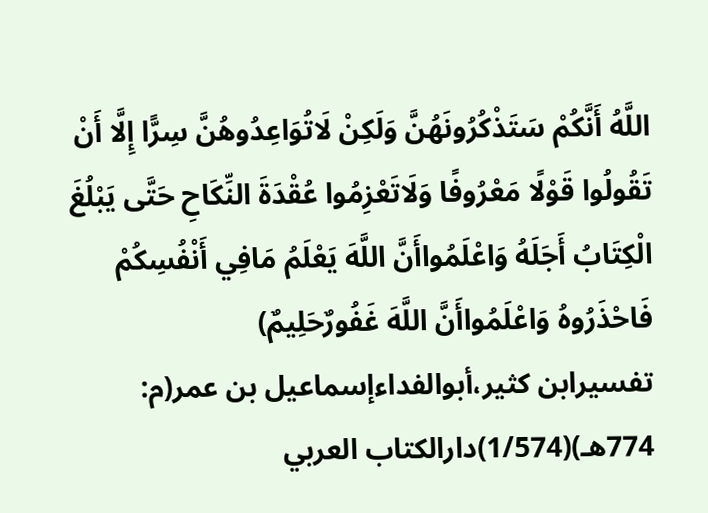اللَّهُ أَنَّكُمْ سَتَذْكُرُونَهُنَّ وَلَكِنْ لَاتُوَاعِدُوهُنَّ سِرًّا إِلَّا أَنْ تَقُولُوا قَوْلًا مَعْرُوفًا وَلَاتَعْزِمُوا عُقْدَةَ النِّكَاحِ حَتَّى يَبْلُغَ الْكِتَابُ أَجَلَهُ وَاعْلَمُواأَنَّ اللَّهَ يَعْلَمُ مَافِي أَنْفُسِكُمْ فَاحْذَرُوهُ وَاعْلَمُواأَنَّ اللَّهَ غَفُورٌحَلِيمٌ)
تفسيرابن كثير،أبوالفداءإسماعيل بن عمر(م: 774هـ)(1/574)دارالكتاب العربي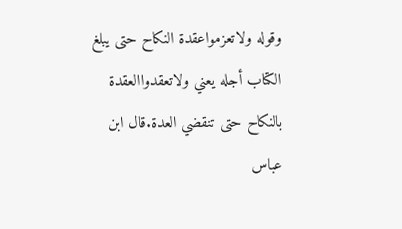وقوله ولاتعزمواعقدة النكاح حتى يبلغ الكتاب أجله يعني ولاتعقدواالعقدة بالنكاح حتى تنقضي العدة.قال ابن عباس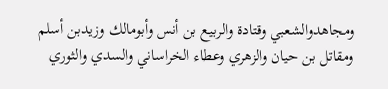ومجاهدوالشعبي وقتادة والربيع بن أنس وأبومالك وزيدبن أسلم ومقاتل بن حيان والزهري وعطاء الخراساني والسدي والثوري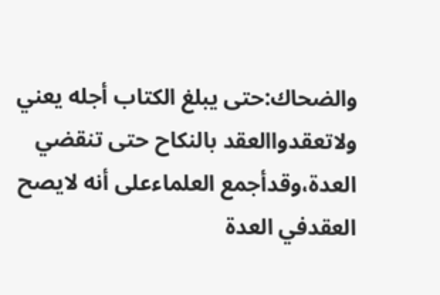والضحاك:حتى يبلغ الكتاب أجله يعني ولاتعقدواالعقد بالنكاح حتى تنقضي العدة،وقدأجمع العلماءعلى أنه لايصح العقدفي العدة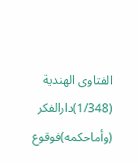الفتاوى الهندية (1/348)دارالفکر
(وأماحكمه)فوقوع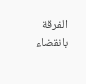الفرقة بانقضاء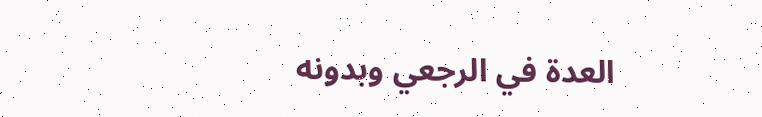العدة في الرجعي وبدونه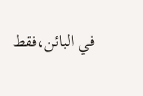في البائن،فقط